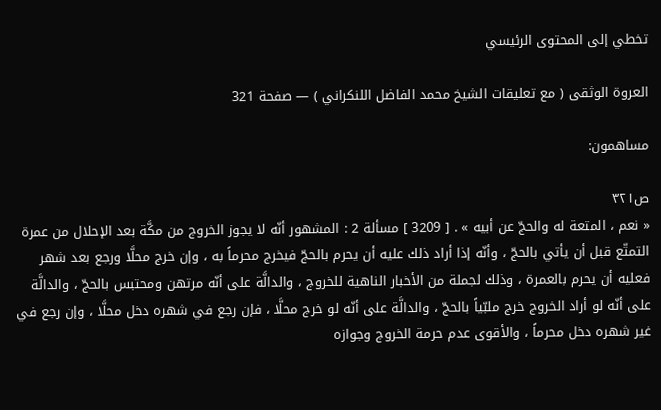تخطي إلى المحتوى الرئيسي

العروة الوثقى ( مع تعليقات الشيخ محمد الفاضل اللنكراني ) — صفحة 321

مساهمون:

ص٣٢١
« نعم ، المتعة له والحجّ عن أبيه » . [ 3209 ] مسألة 2 : المشهور أنّه لا يجوز الخروج من مكَّة بعد الإحلال من عمرة التمتّع قبل أن يأتي بالحجّ ، وأنّه إذا أراد ذلك عليه أن يحرم بالحجّ فيخرج محرماً به ، وإن خرج محلَّا ورجع بعد شهر فعليه أن يحرم بالعمرة ، وذلك لجملة من الأخبار الناهية للخروج ، والدالَّة على أنّه مرتهن ومحتبس بالحجّ ، والدالَّة على أنّه لو أراد الخروج خرج ملبّياً بالحجّ ، والدالَّة على أنّه لو خرج محلَّا ، فإن رجع في شهره دخل محلَّا ، وإن رجع في غير شهره دخل محرماً ، والأقوى عدم حرمة الخروج وجوازه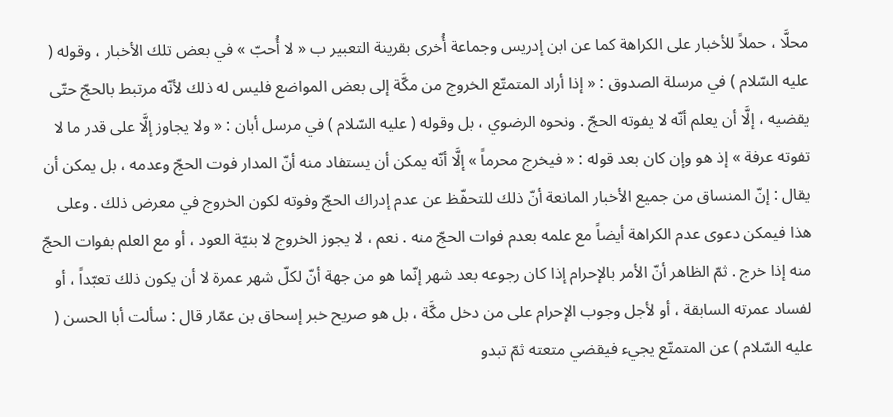محلَّا ، حملاً للأخبار على الكراهة كما عن ابن إدريس وجماعة أُخرى بقرينة التعبير ب « لا أُحبّ » في بعض تلك الأخبار ، وقوله ( عليه السّلام ) في مرسلة الصدوق : « إذا أراد المتمتّع الخروج من مكَّة إلى بعض المواضع فليس له ذلك لأنّه مرتبط بالحجّ حتّى يقضيه ، إلَّا أن يعلم أنّه لا يفوته الحجّ . ونحوه الرضوي ، بل وقوله ( عليه السّلام ) في مرسل أبان : « ولا يجاوز إلَّا على قدر ما لا تفوته عرفة » إذ هو وإن كان بعد قوله : « فيخرج محرماً » إلَّا أنّه يمكن أن يستفاد منه أنّ المدار فوت الحجّ وعدمه ، بل يمكن أن يقال : إنّ المنساق من جميع الأخبار المانعة أنّ ذلك للتحفّظ عن عدم إدراك الحجّ وفوته لكون الخروج في معرض ذلك . وعلى هذا فيمكن دعوى عدم الكراهة أيضاً مع علمه بعدم فوات الحجّ منه . نعم ، لا يجوز الخروج لا بنيّة العود ، أو مع العلم بفوات الحجّ منه إذا خرج . ثمّ الظاهر أنّ الأمر بالإحرام إذا كان رجوعه بعد شهر إنّما هو من جهة أنّ لكلّ شهر عمرة لا أن يكون ذلك تعبّداً ، أو لفساد عمرته السابقة ، أو لأجل وجوب الإحرام على من دخل مكَّة ، بل هو صريح خبر إسحاق بن عمّار قال : سألت أبا الحسن ( عليه السّلام ) عن المتمتّع يجيء فيقضي متعته ثمّ تبدو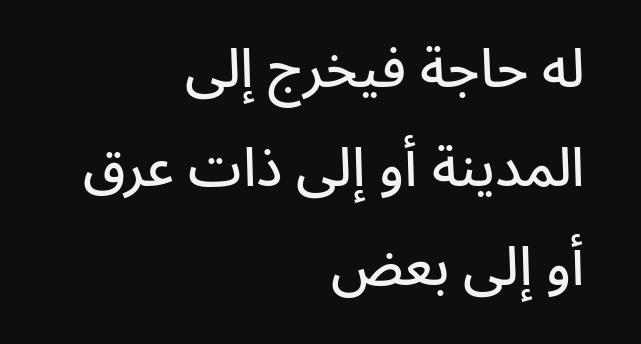له حاجة فيخرج إلى المدينة أو إلى ذات عرق أو إلى بعض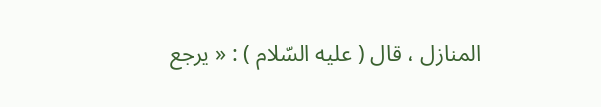المنازل ، قال ( عليه السّلام ) : « يرجع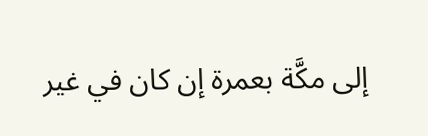إلى مكَّة بعمرة إن كان في غير